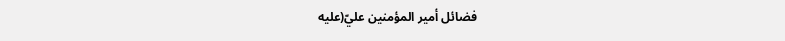فضائل أمير المؤمنين عليّ(عليه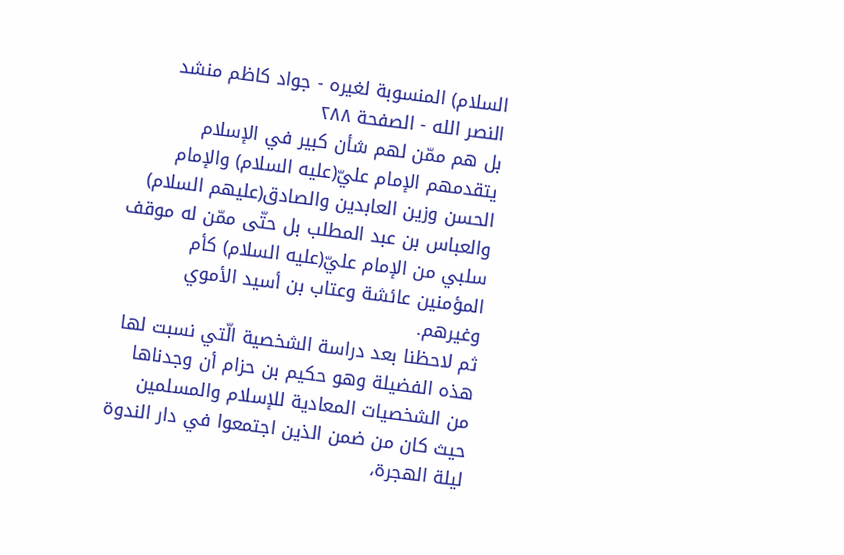السلام) المنسوبة لغيره - جواد كاظم منشد النصر الله - الصفحة ٢٨٨
بل هم ممّن لهم شأن كبير في الإسلام يتقدمهم الإمام عليّ(عليه السلام) والإمام الحسن وزين العابدين والصادق(عليهم السلام) والعباس بن عبد المطلب بل حتّى ممّن له موقف سلبي من الإمام عليّ(عليه السلام) كأم المؤمنين عائشة وعتاب بن أسيد الأموي وغيرهم.
ثم لاحظنا بعد دراسة الشخصية الّتي نسبت لها هذه الفضيلة وهو حكيم بن حزام أن وجدناها من الشخصيات المعادية للإسلام والمسلمين حيث كان من ضمن الذين اجتمعوا في دار الندوة ليلة الهجرة،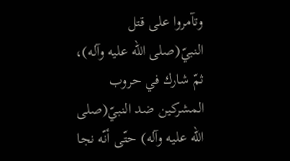وتآمروا على قتل النبيّ(صلى الله عليه وآله)، ثمّ شارك في حروب المشركين ضد النبيّ(صلى الله عليه وآله) حتّى أنّه نجا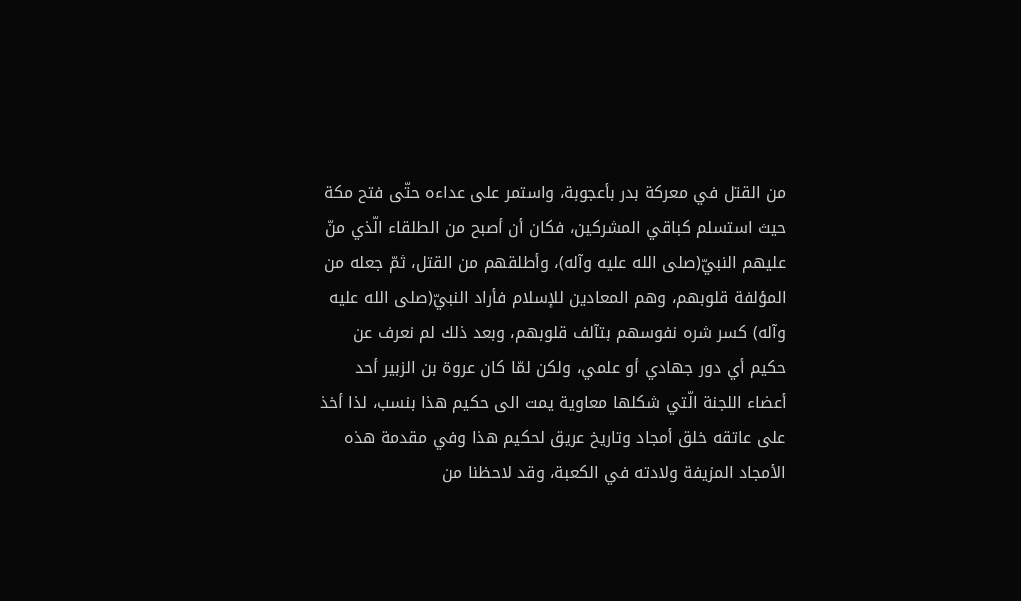من القتل في معركة بدر بأعجوبة، واستمر على عداءه حتّى فتح مكة حيث استسلم كباقي المشركين، فكان أن أصبح من الطلقاء الّذي منّ عليهم النبيّ(صلى الله عليه وآله)، وأطلقهم من القتل، ثمّ جعله من المؤلفة قلوبهم، وهم المعادين للإسلام فأراد النبيّ(صلى الله عليه وآله) كسر شره نفوسهم بتآلف قلوبهم، وبعد ذلك لم نعرف عن حكيم أي دور جهادي أو علمي، ولكن لمّا كان عروة بن الزبير أحد أعضاء اللجنة الّتي شكلها معاوية يمت الى حكيم هذا بنسب، لذا أخذ على عاتقه خلق أمجاد وتاريخ عريق لحكيم هذا وفي مقدمة هذه الأمجاد المزيفة ولادته في الكعبة، وقد لاحظنا من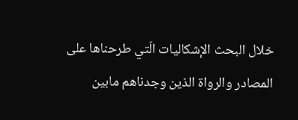خلال البحث الإشكاليات الّتي طرحناها على المصادر والرواة الذين وجدناهم مابين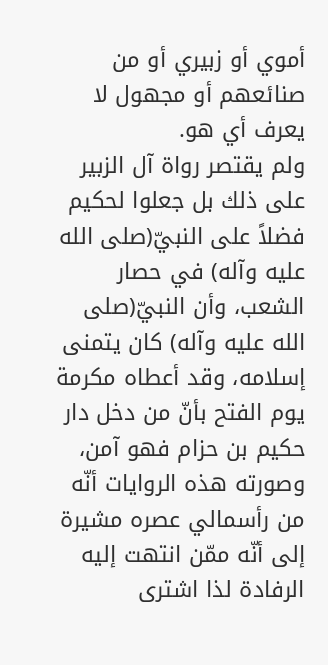أموي أو زبيري أو من صنائعهم أو مجهول لا يعرف أي هو.
ولم يقتصر رواة آل الزبير على ذلك بل جعلوا لحكيم فضلاً على النبيّ(صلى الله عليه وآله) في حصار الشعب، وأن النبيّ(صلى الله عليه وآله) كان يتمنى إسلامه، وقد أعطاه مكرمة يوم الفتح بأنّ من دخل دار حكيم بن حزام فهو آمن، وصورته هذه الروايات أنّه من رأسمالي عصره مشيرة إلى أنّه ممّن انتهت إليه الرفادة لذا اشترى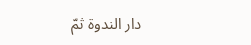دار الندوة ثمّ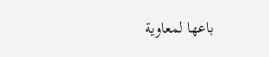باعها لمعاوية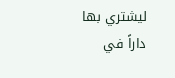ليشتري بها داراً في